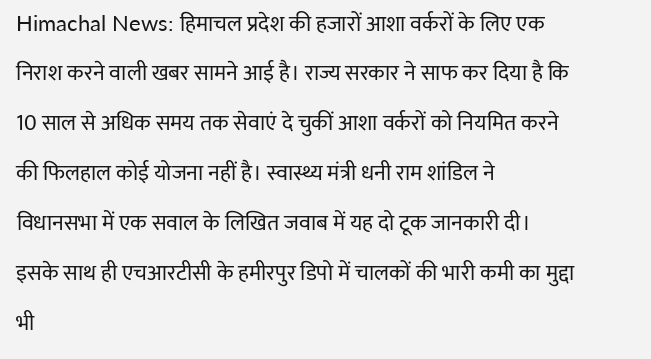Himachal News: हिमाचल प्रदेश की हजारों आशा वर्करों के लिए एक निराश करने वाली खबर सामने आई है। राज्य सरकार ने साफ कर दिया है कि 10 साल से अधिक समय तक सेवाएं दे चुकीं आशा वर्करों को नियमित करने की फिलहाल कोई योजना नहीं है। स्वास्थ्य मंत्री धनी राम शांडिल ने विधानसभा में एक सवाल के लिखित जवाब में यह दो टूक जानकारी दी। इसके साथ ही एचआरटीसी के हमीरपुर डिपो में चालकों की भारी कमी का मुद्दा भी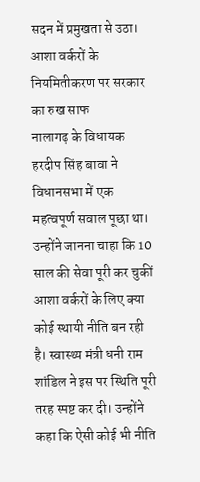सदन में प्रमुखता से उठा।
आशा वर्करों के नियमितीकरण पर सरकार का रुख साफ
नालागढ़ के विधायक हरदीप सिंह बावा ने विधानसभा में एक महत्वपूर्ण सवाल पूछा था। उन्होंने जानना चाहा कि 10 साल की सेवा पूरी कर चुकीं आशा वर्करों के लिए क्या कोई स्थायी नीति बन रही है। स्वास्थ्य मंत्री धनी राम शांडिल ने इस पर स्थिति पूरी तरह स्पष्ट कर दी। उन्होंने कहा कि ऐसी कोई भी नीति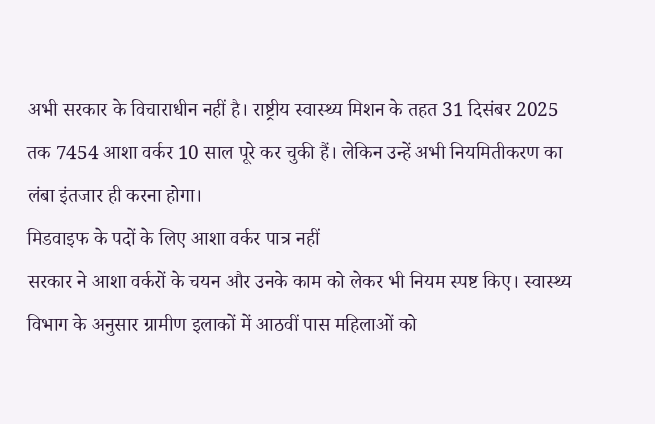अभी सरकार के विचाराधीन नहीं है। राष्ट्रीय स्वास्थ्य मिशन के तहत 31 दिसंबर 2025 तक 7454 आशा वर्कर 10 साल पूरे कर चुकी हैं। लेकिन उन्हें अभी नियमितीकरण का लंबा इंतजार ही करना होगा।
मिडवाइफ के पदों के लिए आशा वर्कर पात्र नहीं
सरकार ने आशा वर्करों के चयन और उनके काम को लेकर भी नियम स्पष्ट किए। स्वास्थ्य विभाग के अनुसार ग्रामीण इलाकों में आठवीं पास महिलाओं को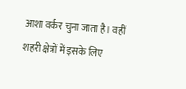आशा वर्कर चुना जाता है। वहीं शहरी क्षेत्रों में इसके लिए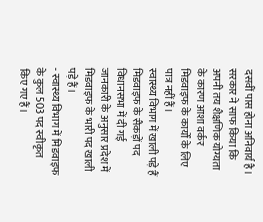दसवीं पास होना अनिवार्य है। सरकार ने साफ किया कि अपनी तय शैक्षणिक योग्यता के कारण आशा वर्कर मिडवाइफ के कार्यों के लिए पात्र नहीं हैं।
स्वास्थ्य विभाग में खाली पड़े हैं मिडवाइफ के सैकड़ों पद
विधानसभा में दी गई जानकारी के अनुसार प्रदेश में मिडवाइफ के भारी पद खाली पड़े हैं।
- स्वास्थ्य विभाग में मिडवाइफ के कुल 503 पद स्वीकृत किए गए हैं।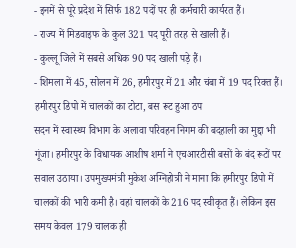- इनमें से पूरे प्रदेश में सिर्फ 182 पदों पर ही कर्मचारी कार्यरत हैं।
- राज्य में मिडवाइफ के कुल 321 पद पूरी तरह से खाली हैं।
- कुल्लू जिले में सबसे अधिक 90 पद खाली पड़े हैं।
- शिमला में 45, सोलन में 26, हमीरपुर में 21 और चंबा में 19 पद रिक्त हैं।
हमीरपुर डिपो में चालकों का टोटा, बस रूट हुआ ठप
सदन में स्वास्थ्य विभाग के अलावा परिवहन निगम की बदहाली का मुद्दा भी गूंजा। हमीरपुर के विधायक आशीष शर्मा ने एचआरटीसी बसों के बंद रूटों पर सवाल उठाया। उपमुख्यमंत्री मुकेश अग्निहोत्री ने माना कि हमीरपुर डिपो में चालकों की भारी कमी है। वहां चालकों के 216 पद स्वीकृत हैं। लेकिन इस समय केवल 179 चालक ही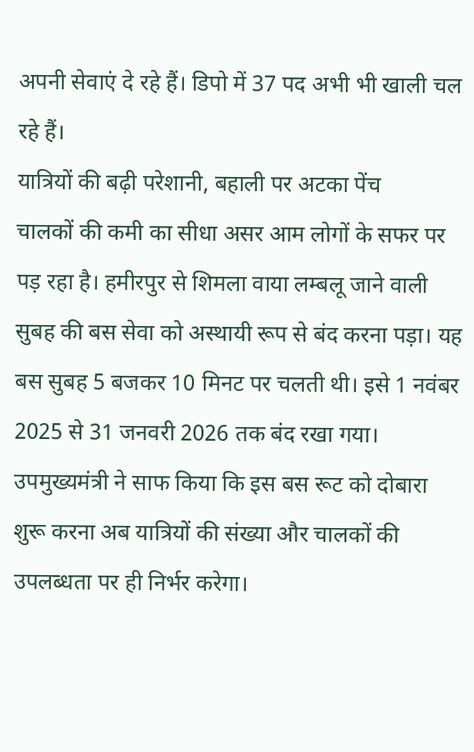अपनी सेवाएं दे रहे हैं। डिपो में 37 पद अभी भी खाली चल रहे हैं।
यात्रियों की बढ़ी परेशानी, बहाली पर अटका पेंच
चालकों की कमी का सीधा असर आम लोगों के सफर पर पड़ रहा है। हमीरपुर से शिमला वाया लम्बलू जाने वाली सुबह की बस सेवा को अस्थायी रूप से बंद करना पड़ा। यह बस सुबह 5 बजकर 10 मिनट पर चलती थी। इसे 1 नवंबर 2025 से 31 जनवरी 2026 तक बंद रखा गया। उपमुख्यमंत्री ने साफ किया कि इस बस रूट को दोबारा शुरू करना अब यात्रियों की संख्या और चालकों की उपलब्धता पर ही निर्भर करेगा।